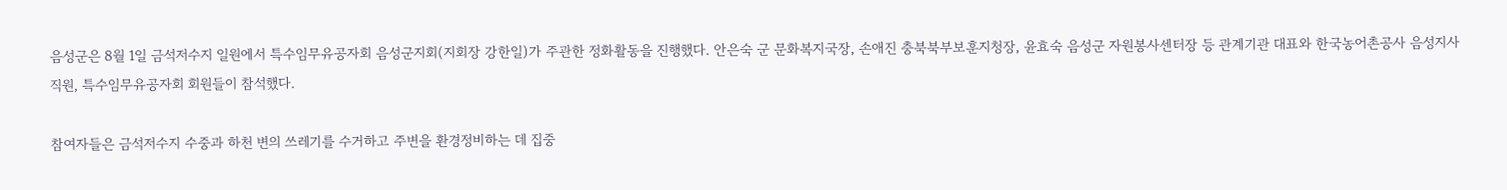음성군은 8월 1일 금석저수지 일원에서 특수임무유공자회 음성군지회(지회장 강한일)가 주관한 정화활동을 진행했다. 안은숙 군 문화복지국장, 손애진 충북북부보훈지청장, 윤효숙 음성군 자원봉사센터장 등 관계기관 대표와 한국농어촌공사 음성지사 직원, 특수임무유공자회 회원들이 참석했다.

참여자들은 금석저수지 수중과 하천 변의 쓰레기를 수거하고 주변을 환경정비하는 데 집중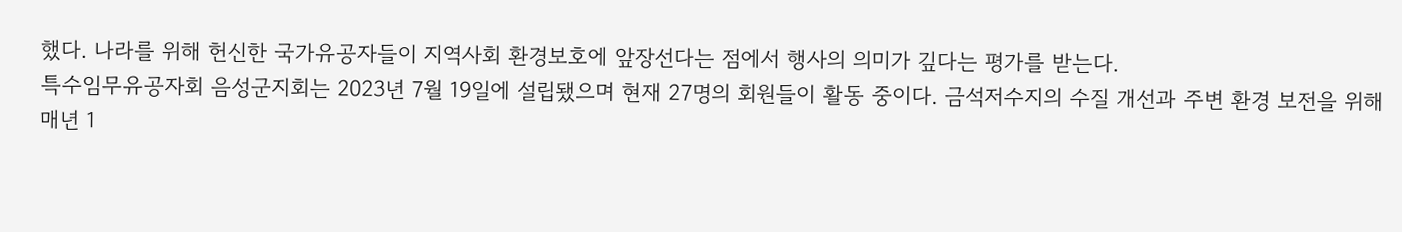했다. 나라를 위해 헌신한 국가유공자들이 지역사회 환경보호에 앞장선다는 점에서 행사의 의미가 깊다는 평가를 받는다.
특수임무유공자회 음성군지회는 2023년 7월 19일에 설립됐으며 현재 27명의 회원들이 활동 중이다. 금석저수지의 수질 개선과 주변 환경 보전을 위해 매년 1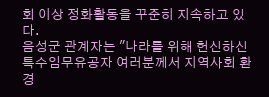회 이상 정화활동을 꾸준히 지속하고 있다.
음성군 관계자는 "나라를 위해 헌신하신 특수임무유공자 여러분께서 지역사회 환경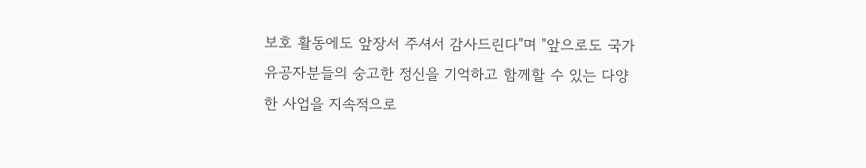보호 활동에도 앞장서 주셔서 감사드린다"며 "앞으로도 국가유공자분들의 숭고한 정신을 기억하고 함께할 수 있는 다양한 사업을 지속적으로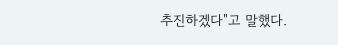추진하겠다"고 말했다.